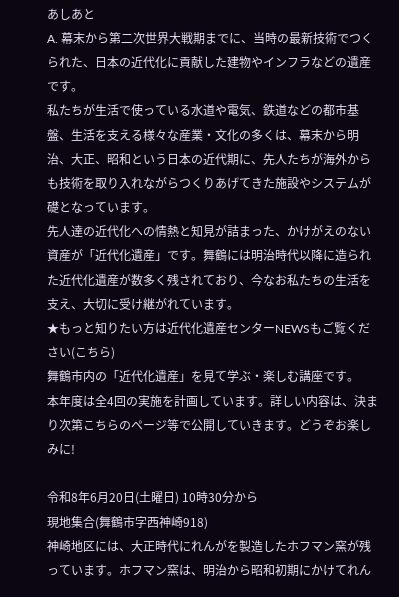あしあと
A. 幕末から第二次世界大戦期までに、当時の最新技術でつくられた、日本の近代化に貢献した建物やインフラなどの遺産です。
私たちが生活で使っている水道や電気、鉄道などの都市基盤、生活を支える様々な産業・文化の多くは、幕末から明治、大正、昭和という日本の近代期に、先人たちが海外からも技術を取り入れながらつくりあげてきた施設やシステムが礎となっています。
先人達の近代化への情熱と知見が詰まった、かけがえのない資産が「近代化遺産」です。舞鶴には明治時代以降に造られた近代化遺産が数多く残されており、今なお私たちの生活を支え、大切に受け継がれています。
★もっと知りたい方は近代化遺産センターNEWSもご覧ください(こちら)
舞鶴市内の「近代化遺産」を見て学ぶ・楽しむ講座です。
本年度は全4回の実施を計画しています。詳しい内容は、決まり次第こちらのページ等で公開していきます。どうぞお楽しみに!

令和8年6月20日(土曜日) 10時30分から
現地集合(舞鶴市字西神崎918)
神崎地区には、大正時代にれんがを製造したホフマン窯が残っています。ホフマン窯は、明治から昭和初期にかけてれん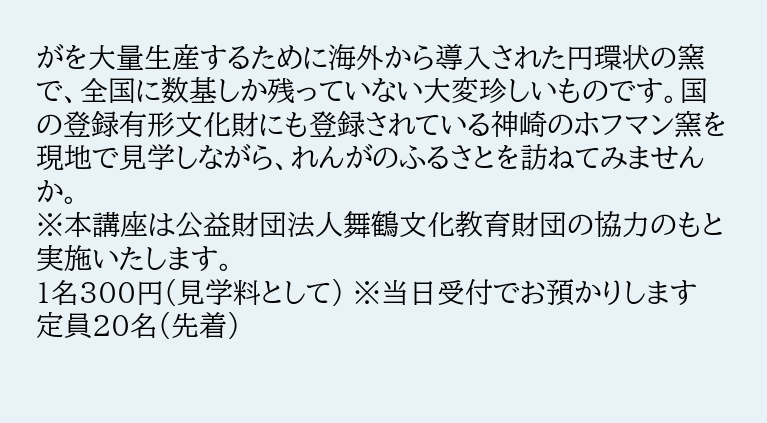がを大量生産するために海外から導入された円環状の窯で、全国に数基しか残っていない大変珍しいものです。国の登録有形文化財にも登録されている神崎のホフマン窯を現地で見学しながら、れんがのふるさとを訪ねてみませんか。
※本講座は公益財団法人舞鶴文化教育財団の協力のもと実施いたします。
1名300円(見学料として) ※当日受付でお預かりします
定員20名(先着)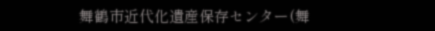舞鶴市近代化遺産保存センター(舞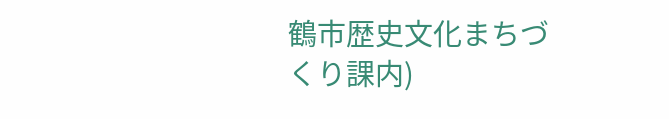鶴市歴史文化まちづくり課内)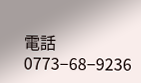電話0773−68−9236